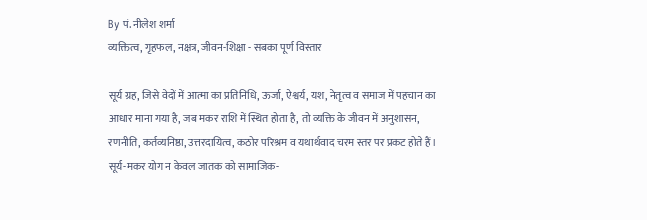By पं. नीलेश शर्मा
व्यक्तित्व, गृहफल, नक्षत्र, जीवन-शिक्षा - सबका पूर्ण विस्तार

सूर्य ग्रह, जिसे वेदों में आत्मा का प्रतिनिधि, ऊर्जा, ऐश्वर्य, यश, नेतृत्व व समाज में पहचान का आधार माना गया है, जब मकर राशि में स्थित होता है, तो व्यक्ति के जीवन में अनुशासन, रणनीति, कर्तव्यनिष्ठा, उत्तरदायित्व, कठोर परिश्रम व यथार्थवाद चरम स्तर पर प्रकट होते हैं। सूर्य-मकर योग न केवल जातक को सामाजिक-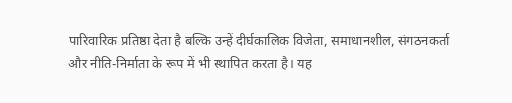पारिवारिक प्रतिष्ठा देता है बल्कि उन्हें दीर्घकालिक विजेता, समाधानशील, संगठनकर्ता और नीति-निर्माता के रूप में भी स्थापित करता है। यह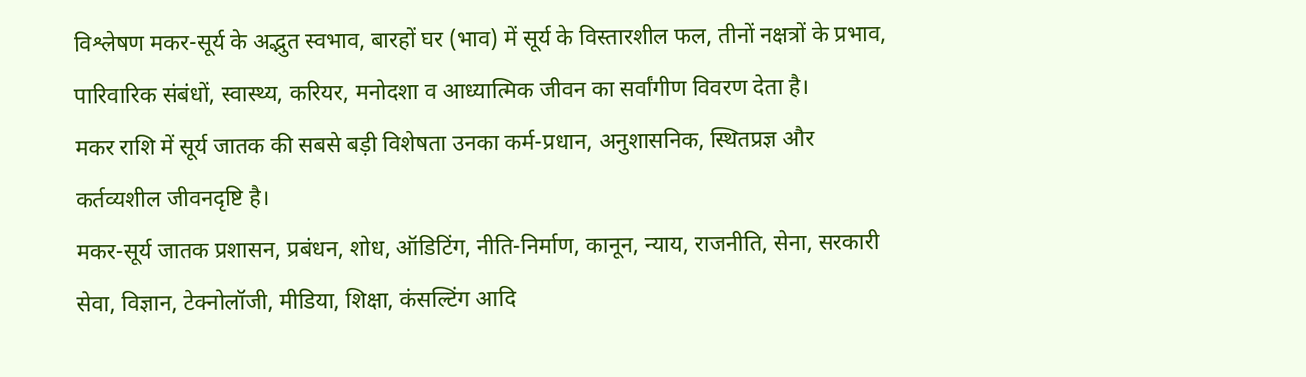विश्लेषण मकर-सूर्य के अद्भुत स्वभाव, बारहों घर (भाव) में सूर्य के विस्तारशील फल, तीनों नक्षत्रों के प्रभाव, पारिवारिक संबंधों, स्वास्थ्य, करियर, मनोदशा व आध्यात्मिक जीवन का सर्वांगीण विवरण देता है।
मकर राशि में सूर्य जातक की सबसे बड़ी विशेषता उनका कर्म-प्रधान, अनुशासनिक, स्थितप्रज्ञ और कर्तव्यशील जीवनदृष्टि है।
मकर-सूर्य जातक प्रशासन, प्रबंधन, शोध, ऑडिटिंग, नीति-निर्माण, कानून, न्याय, राजनीति, सेना, सरकारी सेवा, विज्ञान, टेक्नोलॉजी, मीडिया, शिक्षा, कंसल्टिंग आदि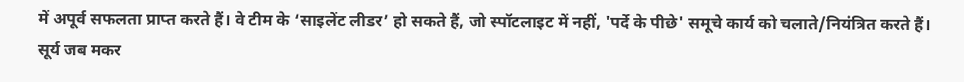में अपूर्व सफलता प्राप्त करते हैं। वे टीम के ‘साइलेंट लीडर’ हो सकते हैं, जो स्पॉटलाइट में नहीं, 'पर्दे के पीछे' समूचे कार्य को चलाते/नियंत्रित करते हैं।
सूर्य जब मकर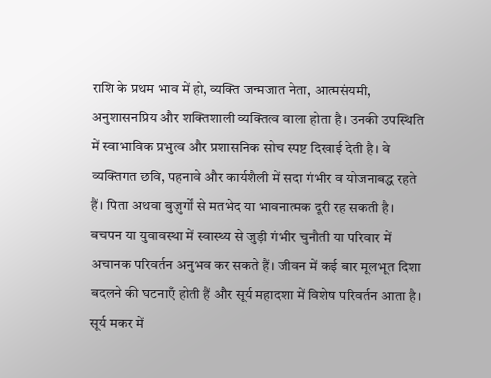राशि के प्रथम भाव में हो, व्यक्ति जन्मजात नेता, आत्मसंयमी, अनुशासनप्रिय और शक्तिशाली व्यक्तित्व वाला होता है। उनकी उपस्थिति में स्वाभाविक प्रभुत्व और प्रशासनिक सोच स्पष्ट दिखाई देती है। वे व्यक्तिगत छवि, पहनावे और कार्यशैली में सदा गंभीर व योजनाबद्ध रहते हैं। पिता अथवा बुज़ुर्गों से मतभेद या भावनात्मक दूरी रह सकती है। बचपन या युवावस्था में स्वास्थ्य से जुड़ी गंभीर चुनौती या परिवार में अचानक परिवर्तन अनुभव कर सकते हैं। जीवन में कई बार मूलभूत दिशा बदलने की घटनाएँ होती हैं और सूर्य महादशा में विशेष परिवर्तन आता है।
सूर्य मकर में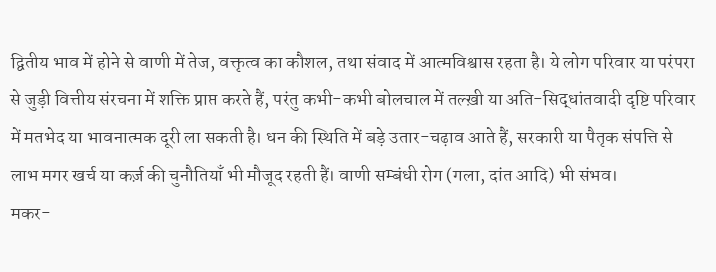द्वितीय भाव में होने से वाणी में तेज, वक्तृत्व का कौशल, तथा संवाद में आत्मविश्वास रहता है। ये लोग परिवार या परंपरा से जुड़ी वित्तीय संरचना में शक्ति प्राप्त करते हैं, परंतु कभी-कभी बोलचाल में तल्ख़ी या अति-सिद्धांतवादी दृष्टि परिवार में मतभेद या भावनात्मक दूरी ला सकती है। धन की स्थिति में बड़े उतार-चढ़ाव आते हैं, सरकारी या पैतृक संपत्ति से लाभ मगर खर्च या कर्ज़ की चुनौतियाँ भी मौजूद रहती हैं। वाणी सम्बंधी रोग (गला, दांत आदि) भी संभव।
मकर-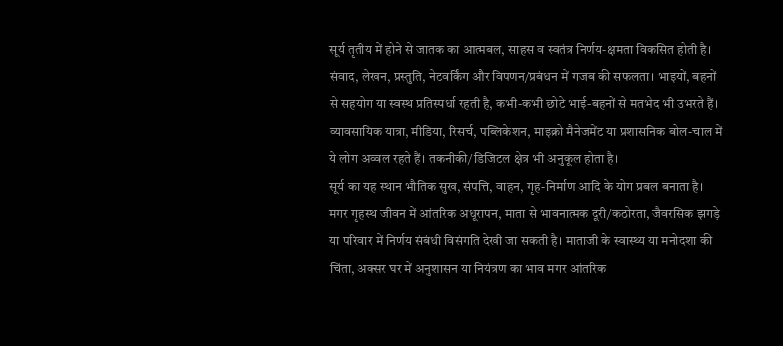सूर्य तृतीय में होने से जातक का आत्मबल, साहस व स्वतंत्र निर्णय-क्षमता विकसित होती है। संवाद, लेखन, प्रस्तुति, नेटवर्किंग और विपणन/प्रबंधन में गजब की सफलता। भाइयों, बहनों से सहयोग या स्वस्थ प्रतिस्पर्धा रहती है, कभी-कभी छोटे भाई-बहनों से मतभेद भी उभरते हैं। व्यावसायिक यात्रा, मीडिया, रिसर्च, पब्लिकेशन, माइक्रो मैनेजमेंट या प्रशासनिक बोल-चाल में ये लोग अव्वल रहते हैं। तकनीकी/डिजिटल क्षेत्र भी अनुकूल होता है।
सूर्य का यह स्थान भौतिक सुख, संपत्ति, वाहन, गृह-निर्माण आदि के योग प्रबल बनाता है। मगर गृहस्थ जीवन में आंतरिक अधूरापन, माता से भावनात्मक दूरी/कठोरता, जैवरसिक झगड़े या परिवार में निर्णय संबंधी विसंगति देखी जा सकती है। माताजी के स्वास्थ्य या मनोदशा की चिंता, अक्सर घर में अनुशासन या नियंत्रण का भाव मगर आंतरिक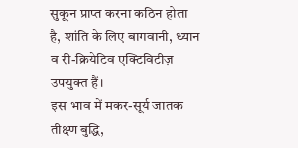सुकून प्राप्त करना कठिन होता है, शांति के लिए बागवानी, ध्यान व री-क्रियेटिव एक्टिविटीज़ उपयुक्त हैं।
इस भाव में मकर-सूर्य जातक तीक्ष्ण बुद्धि,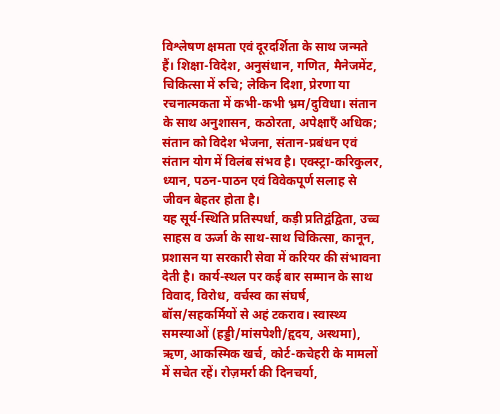विश्लेषण क्षमता एवं दूरदर्शिता के साथ जन्मते हैं। शिक्षा-विदेश, अनुसंधान, गणित, मैनेजमेंट, चिकित्सा में रुचि; लेकिन दिशा, प्रेरणा या रचनात्मकता में कभी-कभी भ्रम/दुविधा। संतान के साथ अनुशासन, कठोरता, अपेक्षाएँ अधिक; संतान को विदेश भेजना, संतान-प्रबंधन एवं संतान योग में विलंब संभव है। एक्स्ट्रा-करिकुलर, ध्यान, पठन-पाठन एवं विवेकपूर्ण सलाह से जीवन बेहतर होता है।
यह सूर्य-स्थिति प्रतिस्पर्धा, कड़ी प्रतिद्वंद्विता, उच्च साहस व ऊर्जा के साथ-साथ चिकित्सा, कानून, प्रशासन या सरकारी सेवा में करियर की संभावना देती है। कार्य-स्थल पर कई बार सम्मान के साथ विवाद, विरोध, वर्चस्व का संघर्ष, बॉस/सहकर्मियों से अहं टकराव। स्वास्थ्य समस्याओं (हड्डी/मांसपेशी/हृदय, अस्थमा), ऋण, आकस्मिक खर्च, कोर्ट-कचेहरी के मामलों में सचेत रहें। रोज़मर्रा की दिनचर्या,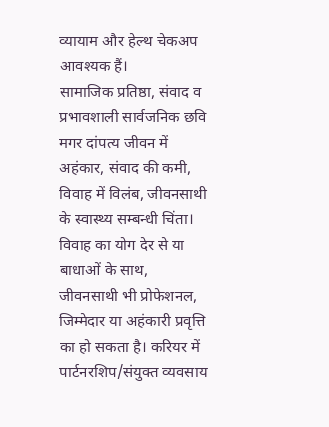व्यायाम और हेल्थ चेकअप आवश्यक हैं।
सामाजिक प्रतिष्ठा, संवाद व प्रभावशाली सार्वजनिक छवि मगर दांपत्य जीवन में अहंकार, संवाद की कमी, विवाह में विलंब, जीवनसाथी के स्वास्थ्य सम्बन्धी चिंता। विवाह का योग देर से या बाधाओं के साथ, जीवनसाथी भी प्रोफेशनल, जिम्मेदार या अहंकारी प्रवृत्ति का हो सकता है। करियर में पार्टनरशिप/संयुक्त व्यवसाय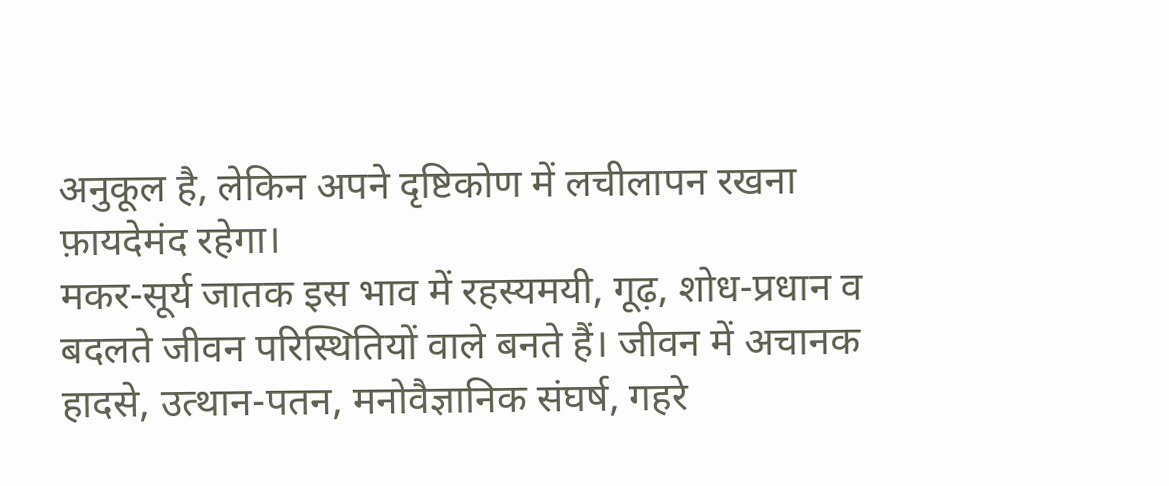अनुकूल है, लेकिन अपने दृष्टिकोण में लचीलापन रखना फ़ायदेमंद रहेगा।
मकर-सूर्य जातक इस भाव में रहस्यमयी, गूढ़, शोध-प्रधान व बदलते जीवन परिस्थितियों वाले बनते हैं। जीवन में अचानक हादसे, उत्थान-पतन, मनोवैज्ञानिक संघर्ष, गहरे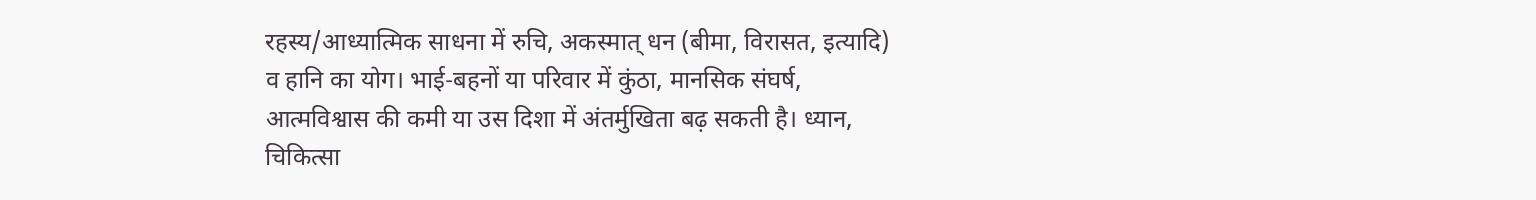रहस्य/आध्यात्मिक साधना में रुचि, अकस्मात् धन (बीमा, विरासत, इत्यादि) व हानि का योग। भाई-बहनों या परिवार में कुंठा, मानसिक संघर्ष, आत्मविश्वास की कमी या उस दिशा में अंतर्मुखिता बढ़ सकती है। ध्यान, चिकित्सा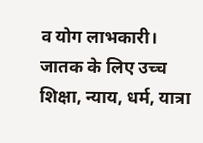व योग लाभकारी।
जातक के लिए उच्च शिक्षा, न्याय, धर्म, यात्रा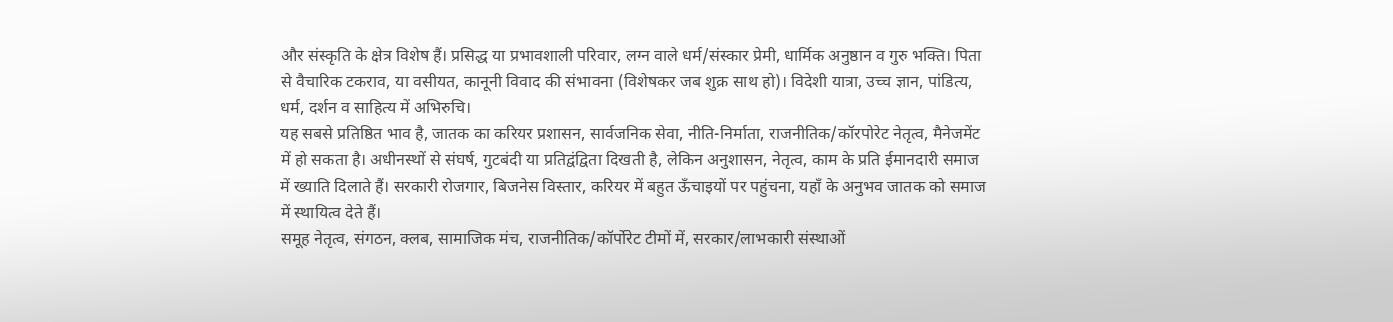और संस्कृति के क्षेत्र विशेष हैं। प्रसिद्ध या प्रभावशाली परिवार, लग्न वाले धर्म/संस्कार प्रेमी, धार्मिक अनुष्ठान व गुरु भक्ति। पिता से वैचारिक टकराव, या वसीयत, कानूनी विवाद की संभावना (विशेषकर जब शुक्र साथ हो)। विदेशी यात्रा, उच्च ज्ञान, पांडित्य, धर्म, दर्शन व साहित्य में अभिरुचि।
यह सबसे प्रतिष्ठित भाव है, जातक का करियर प्रशासन, सार्वजनिक सेवा, नीति-निर्माता, राजनीतिक/कॉरपोरेट नेतृत्व, मैनेजमेंट में हो सकता है। अधीनस्थों से संघर्ष, गुटबंदी या प्रतिद्वंद्विता दिखती है, लेकिन अनुशासन, नेतृत्व, काम के प्रति ईमानदारी समाज में ख्याति दिलाते हैं। सरकारी रोजगार, बिजनेस विस्तार, करियर में बहुत ऊँचाइयों पर पहुंचना, यहाँ के अनुभव जातक को समाज में स्थायित्व देते हैं।
समूह नेतृत्व, संगठन, क्लब, सामाजिक मंच, राजनीतिक/कॉर्पोरेट टीमों में, सरकार/लाभकारी संस्थाओं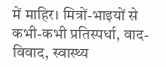में माहिर। मित्रों-भाइयों से कभी-कभी प्रतिस्पर्धा, वाद-विवाद, स्वास्थ्य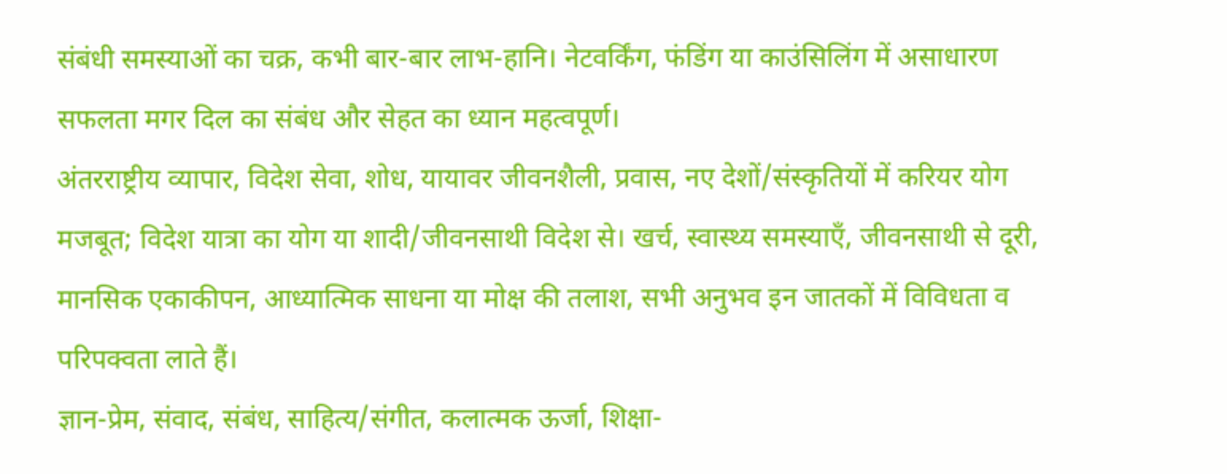संबंधी समस्याओं का चक्र, कभी बार-बार लाभ-हानि। नेटवर्किंग, फंडिंग या काउंसिलिंग में असाधारण सफलता मगर दिल का संबंध और सेहत का ध्यान महत्वपूर्ण।
अंतरराष्ट्रीय व्यापार, विदेश सेवा, शोध, यायावर जीवनशैली, प्रवास, नए देशों/संस्कृतियों में करियर योग मजबूत; विदेश यात्रा का योग या शादी/जीवनसाथी विदेश से। खर्च, स्वास्थ्य समस्याएँ, जीवनसाथी से दूरी, मानसिक एकाकीपन, आध्यात्मिक साधना या मोक्ष की तलाश, सभी अनुभव इन जातकों में विविधता व परिपक्वता लाते हैं।
ज्ञान-प्रेम, संवाद, संबंध, साहित्य/संगीत, कलात्मक ऊर्जा, शिक्षा-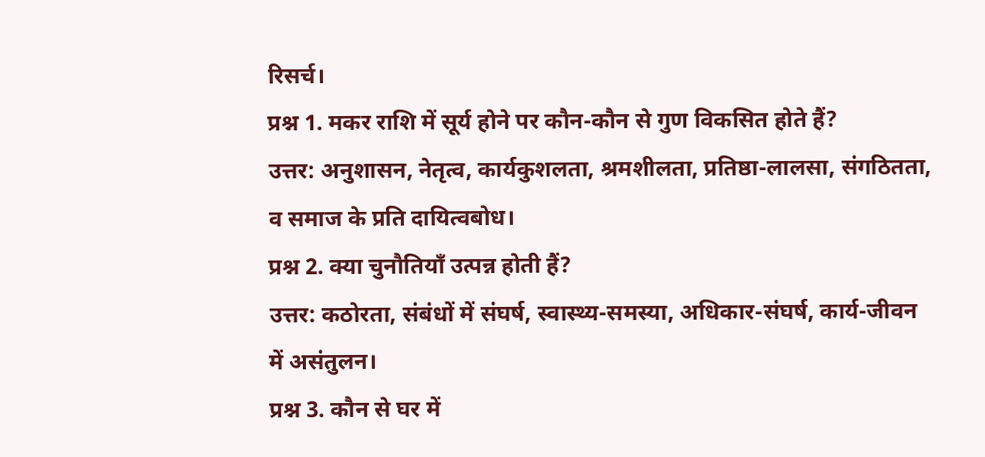रिसर्च।
प्रश्न 1. मकर राशि में सूर्य होने पर कौन-कौन से गुण विकसित होते हैं?
उत्तर: अनुशासन, नेतृत्व, कार्यकुशलता, श्रमशीलता, प्रतिष्ठा-लालसा, संगठितता, व समाज के प्रति दायित्वबोध।
प्रश्न 2. क्या चुनौतियाँ उत्पन्न होती हैं?
उत्तर: कठोरता, संबंधों में संघर्ष, स्वास्थ्य-समस्या, अधिकार-संघर्ष, कार्य-जीवन में असंतुलन।
प्रश्न 3. कौन से घर में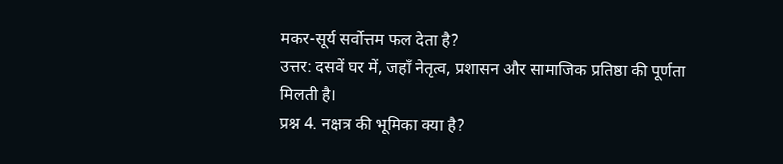मकर-सूर्य सर्वोत्तम फल देता है?
उत्तर: दसवें घर में, जहाँ नेतृत्व, प्रशासन और सामाजिक प्रतिष्ठा की पूर्णता मिलती है।
प्रश्न 4. नक्षत्र की भूमिका क्या है?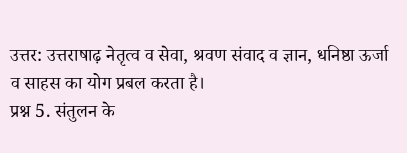उत्तर: उत्तराषाढ़ नेतृत्व व सेवा, श्रवण संवाद व ज्ञान, धनिष्ठा ऊर्जा व साहस का योग प्रबल करता है।
प्रश्न 5. संतुलन के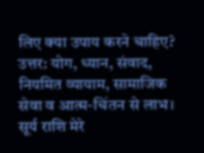लिए क्या उपाय करने चाहिए?
उत्तर: योग, ध्यान, संवाद, नियमित व्यायाम, सामाजिक सेवा व आत्म-चिंतन से लाभ।
सूर्य राशि मेरे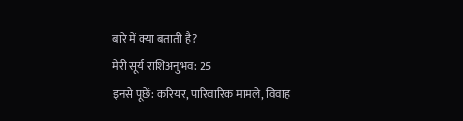बारे में क्या बताती है?
मेरी सूर्य राशिअनुभव: 25
इनसे पूछें: करियर, पारिवारिक मामले, विवाह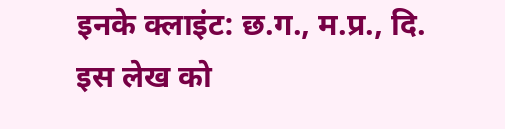इनके क्लाइंट: छ.ग., म.प्र., दि.
इस लेख को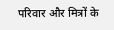परिवार और मित्रों के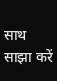साथ साझा करें